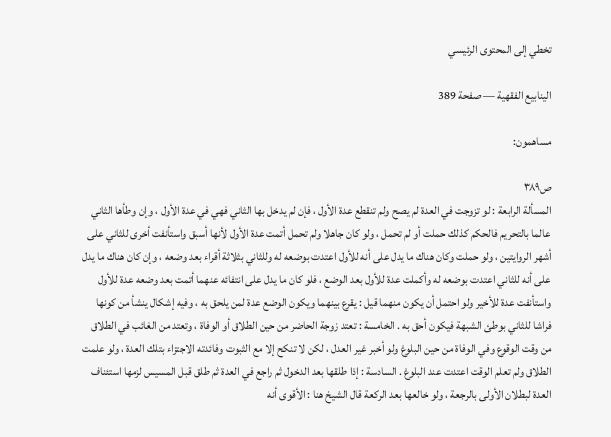تخطي إلى المحتوى الرئيسي

الينابيع الفقهية — صفحة 389

مساهمون:

ص٣٨٩
المسألة الرابعة : لو تزوجت في العدة لم يصح ولم تنقطع عدة الأول ، فإن لم يدخل بها الثاني فهي في عدة الأول ، وإن وطأها الثاني عالما بالتحريم فالحكم كذلك حملت أو لم تحمل ، ولو كان جاهلا ولم تحمل أتمت عدة الأول لأنها أسبق واستأنفت أخرى للثاني على أشهر الروايتين ، ولو حملت وكان هناك ما يدل على أنه للأول اعتدت بوضعه له وللثاني بثلاثة أقراء بعد وضعه ، وإن كان هناك ما يدل على أنه للثاني اعتدت بوضعه له وأكملت عدة للأول بعد الوضع ، فلو كان ما يدل على انتفائه عنهما أتمت بعد وضعه عدة للأول واستأنفت عدة للأخير ولو احتمل أن يكون منهما قيل : يقرع بينهما ويكون الوضع عدة لمن يلحق به ، وفيه إشكال ينشأ من كونها فراشا للثاني بوطئ الشبهة فيكون أحق به . الخامسة : تعتد زوجة الحاضر من حين الطلاق أو الوفاة ، وتعتد من الغائب في الطلاق من وقت الوقوع وفي الوفاة من حين البلوغ ولو أخبر غير العدل ، لكن لا تنكح إلا مع الثبوت وفائدته الاجتزاء بتلك العدة ، ولو علمت الطلاق ولم تعلم الوقت اعتدت عند البلوغ . السادسة : إذا طلقها بعد الدخول ثم راجع في العدة ثم طلق قبل المسيس لزمها استئناف العدة لبطلان الأولى بالرجعة ، ولو خالعها بعد الركعة قال الشيخ هنا : الأقوى أنه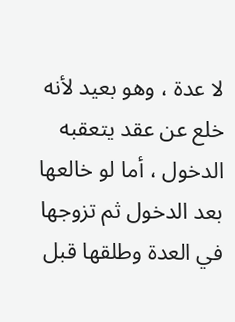لا عدة ، وهو بعيد لأنه خلع عن عقد يتعقبه الدخول ، أما لو خالعها بعد الدخول ثم تزوجها في العدة وطلقها قبل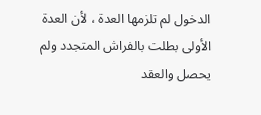الدخول لم تلزمها العدة ، لأن العدة الأولى بطلت بالفراش المتجدد ولم يحصل والعقد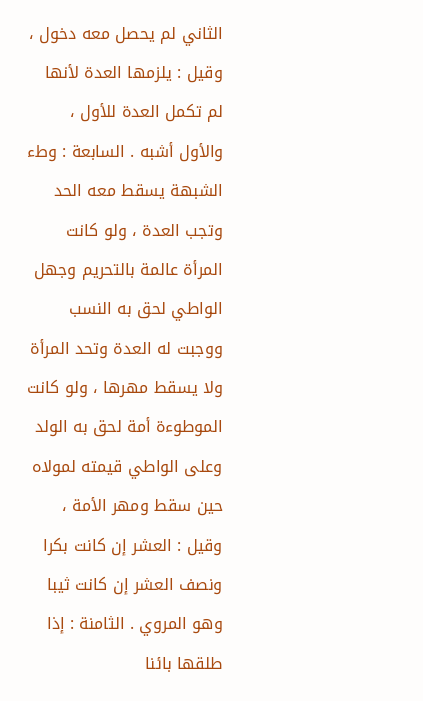الثاني لم يحصل معه دخول ، وقيل : يلزمها العدة لأنها لم تكمل العدة للأول ، والأول أشبه . السابعة : وطء الشبهة يسقط معه الحد وتجب العدة ، ولو كانت المرأة عالمة بالتحريم وجهل الواطي لحق به النسب ووجبت له العدة وتحد المرأة ولا يسقط مهرها ، ولو كانت الموطوءة أمة لحق به الولد وعلى الواطي قيمته لمولاه حين سقط ومهر الأمة ، وقيل : العشر إن كانت بكرا ونصف العشر إن كانت ثيبا وهو المروي . الثامنة : إذا طلقها بائنا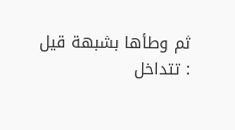ثم وطأها بشبهة قيل : تتداخل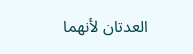العدتان لأنهما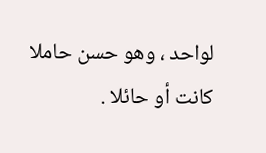لواحد ، وهو حسن حاملا كانت أو حائلا .